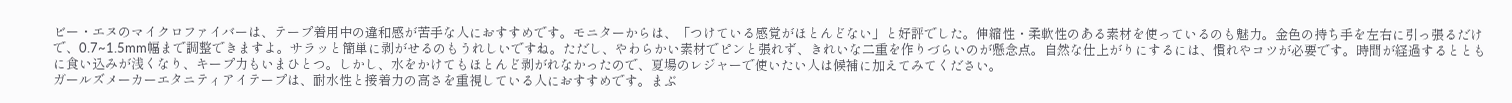ビー・エヌのマイクロファイバーは、テープ着用中の違和感が苦手な人におすすめです。モニターからは、「つけている感覚がほとんどない」と好評でした。伸縮性・柔軟性のある素材を使っているのも魅力。金色の持ち手を左右に引っ張るだけで、0.7~1.5mm幅まで調整できますよ。サラッと簡単に剥がせるのもうれしいですね。ただし、やわらかい素材でピンと張れず、きれいな二重を作りづらいのが懸念点。自然な仕上がりにするには、慣れやコツが必要です。時間が経過するとともに食い込みが浅くなり、キープ力もいまひとつ。しかし、水をかけてもほとんど剥がれなかったので、夏場のレジャーで使いたい人は候補に加えてみてください。
ガールズメーカーエタニティアイテープは、耐水性と接着力の高さを重視している人におすすめです。まぶ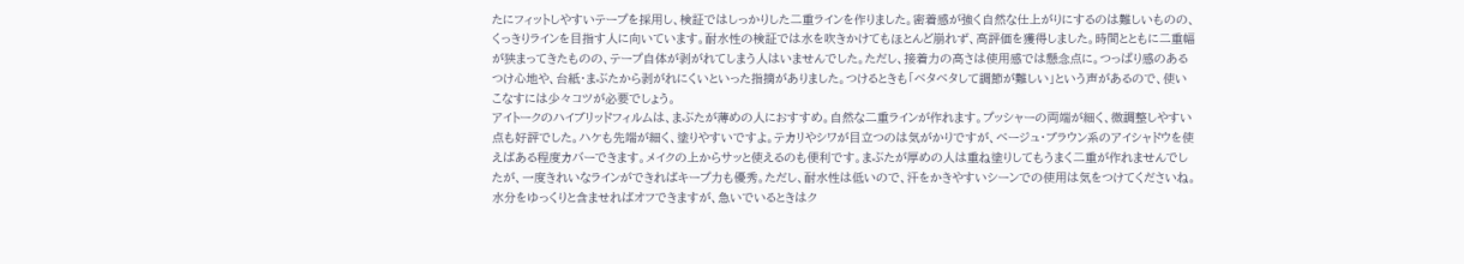たにフィットしやすいテープを採用し、検証ではしっかりした二重ラインを作りました。密着感が強く自然な仕上がりにするのは難しいものの、くっきりラインを目指す人に向いています。耐水性の検証では水を吹きかけてもほとんど崩れず、高評価を獲得しました。時間とともに二重幅が狭まってきたものの、テープ自体が剥がれてしまう人はいませんでした。ただし、接着力の高さは使用感では懸念点に。つっぱり感のあるつけ心地や、台紙・まぶたから剥がれにくいといった指摘がありました。つけるときも「ベタベタして調節が難しい」という声があるので、使いこなすには少々コツが必要でしょう。
アイトークのハイブリッドフィルムは、まぶたが薄めの人におすすめ。自然な二重ラインが作れます。プッシャーの両端が細く、微調整しやすい点も好評でした。ハケも先端が細く、塗りやすいですよ。テカリやシワが目立つのは気がかりですが、ベージュ・ブラウン系のアイシャドウを使えばある程度カバーできます。メイクの上からサッと使えるのも便利です。まぶたが厚めの人は重ね塗りしてもうまく二重が作れませんでしたが、一度きれいなラインができればキープ力も優秀。ただし、耐水性は低いので、汗をかきやすいシーンでの使用は気をつけてくださいね。水分をゆっくりと含ませればオフできますが、急いでいるときはク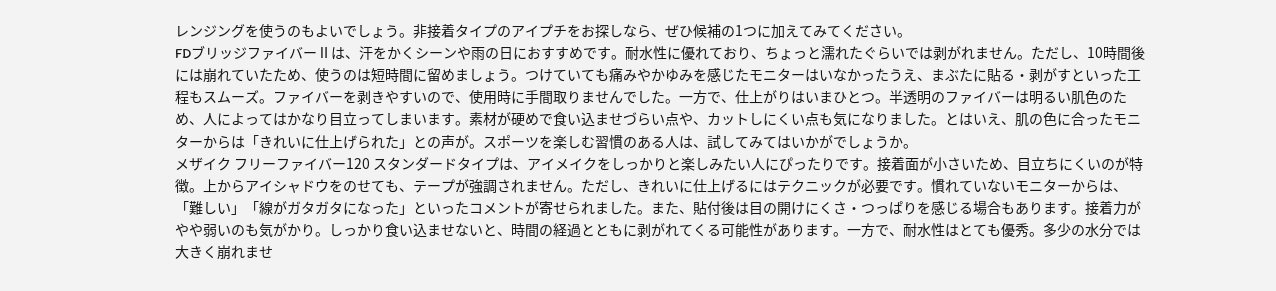レンジングを使うのもよいでしょう。非接着タイプのアイプチをお探しなら、ぜひ候補の1つに加えてみてください。
FDブリッジファイバーⅡは、汗をかくシーンや雨の日におすすめです。耐水性に優れており、ちょっと濡れたぐらいでは剥がれません。ただし、10時間後には崩れていたため、使うのは短時間に留めましょう。つけていても痛みやかゆみを感じたモニターはいなかったうえ、まぶたに貼る・剥がすといった工程もスムーズ。ファイバーを剥きやすいので、使用時に手間取りませんでした。一方で、仕上がりはいまひとつ。半透明のファイバーは明るい肌色のため、人によってはかなり目立ってしまいます。素材が硬めで食い込ませづらい点や、カットしにくい点も気になりました。とはいえ、肌の色に合ったモニターからは「きれいに仕上げられた」との声が。スポーツを楽しむ習慣のある人は、試してみてはいかがでしょうか。
メザイク フリーファイバー120 スタンダードタイプは、アイメイクをしっかりと楽しみたい人にぴったりです。接着面が小さいため、目立ちにくいのが特徴。上からアイシャドウをのせても、テープが強調されません。ただし、きれいに仕上げるにはテクニックが必要です。慣れていないモニターからは、「難しい」「線がガタガタになった」といったコメントが寄せられました。また、貼付後は目の開けにくさ・つっぱりを感じる場合もあります。接着力がやや弱いのも気がかり。しっかり食い込ませないと、時間の経過とともに剥がれてくる可能性があります。一方で、耐水性はとても優秀。多少の水分では大きく崩れませ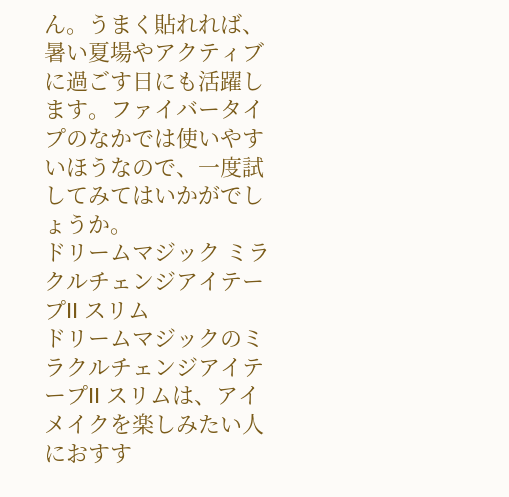ん。うまく貼れれば、暑い夏場やアクティブに過ごす日にも活躍します。ファイバータイプのなかでは使いやすいほうなので、一度試してみてはいかがでしょうか。
ドリームマジック ミラクルチェンジアイテープII スリム
ドリームマジックのミラクルチェンジアイテープII スリムは、アイメイクを楽しみたい人におすす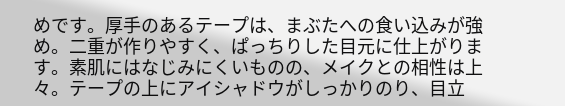めです。厚手のあるテープは、まぶたへの食い込みが強め。二重が作りやすく、ぱっちりした目元に仕上がります。素肌にはなじみにくいものの、メイクとの相性は上々。テープの上にアイシャドウがしっかりのり、目立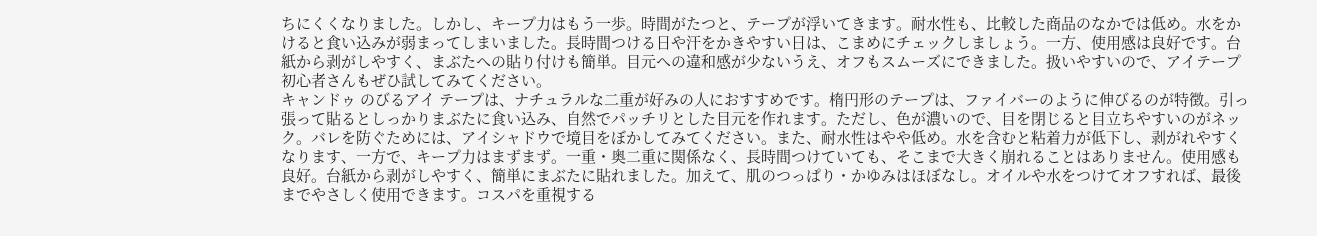ちにくくなりました。しかし、キープ力はもう一歩。時間がたつと、テープが浮いてきます。耐水性も、比較した商品のなかでは低め。水をかけると食い込みが弱まってしまいました。長時間つける日や汗をかきやすい日は、こまめにチェックしましょう。一方、使用感は良好です。台紙から剥がしやすく、まぶたへの貼り付けも簡単。目元への違和感が少ないうえ、オフもスムーズにできました。扱いやすいので、アイテープ初心者さんもぜひ試してみてください。
キャンドゥ のびるアイ テープは、ナチュラルな二重が好みの人におすすめです。楕円形のテープは、ファイバーのように伸びるのが特徴。引っ張って貼るとしっかりまぶたに食い込み、自然でパッチリとした目元を作れます。ただし、色が濃いので、目を閉じると目立ちやすいのがネック。バレを防ぐためには、アイシャドウで境目をぼかしてみてください。また、耐水性はやや低め。水を含むと粘着力が低下し、剥がれやすくなります、一方で、キープ力はまずまず。一重・奥二重に関係なく、長時間つけていても、そこまで大きく崩れることはありません。使用感も良好。台紙から剥がしやすく、簡単にまぶたに貼れました。加えて、肌のつっぱり・かゆみはほぼなし。オイルや水をつけてオフすれば、最後までやさしく使用できます。コスパを重視する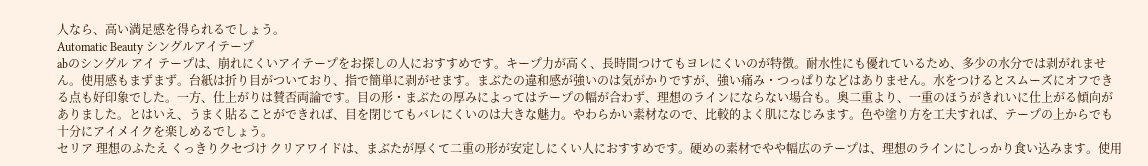人なら、高い満足感を得られるでしょう。
Automatic Beauty シングルアイテープ
abのシングル アイ テープは、崩れにくいアイテープをお探しの人におすすめです。キープ力が高く、長時間つけてもヨレにくいのが特徴。耐水性にも優れているため、多少の水分では剥がれません。使用感もまずまず。台紙は折り目がついており、指で簡単に剥がせます。まぶたの違和感が強いのは気がかりですが、強い痛み・つっぱりなどはありません。水をつけるとスムーズにオフできる点も好印象でした。一方、仕上がりは賛否両論です。目の形・まぶたの厚みによってはテープの幅が合わず、理想のラインにならない場合も。奥二重より、一重のほうがきれいに仕上がる傾向がありました。とはいえ、うまく貼ることができれば、目を閉じてもバレにくいのは大きな魅力。やわらかい素材なので、比較的よく肌になじみます。色や塗り方を工夫すれば、テープの上からでも十分にアイメイクを楽しめるでしょう。
セリア 理想のふたえ くっきりクセづけ クリアワイドは、まぶたが厚くて二重の形が安定しにくい人におすすめです。硬めの素材でやや幅広のテープは、理想のラインにしっかり食い込みます。使用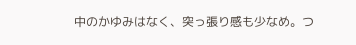中のかゆみはなく、突っ張り感も少なめ。つ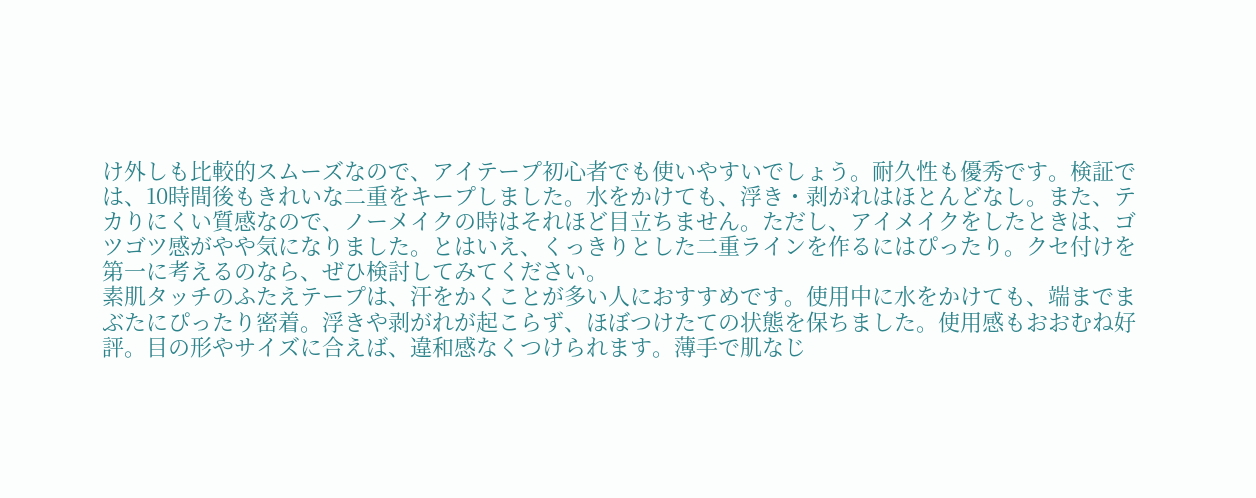け外しも比較的スムーズなので、アイテープ初心者でも使いやすいでしょう。耐久性も優秀です。検証では、10時間後もきれいな二重をキープしました。水をかけても、浮き・剥がれはほとんどなし。また、テカりにくい質感なので、ノーメイクの時はそれほど目立ちません。ただし、アイメイクをしたときは、ゴツゴツ感がやや気になりました。とはいえ、くっきりとした二重ラインを作るにはぴったり。クセ付けを第一に考えるのなら、ぜひ検討してみてください。
素肌タッチのふたえテープは、汗をかくことが多い人におすすめです。使用中に水をかけても、端までまぶたにぴったり密着。浮きや剥がれが起こらず、ほぼつけたての状態を保ちました。使用感もおおむね好評。目の形やサイズに合えば、違和感なくつけられます。薄手で肌なじ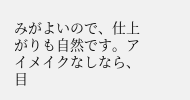みがよいので、仕上がりも自然です。アイメイクなしなら、目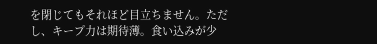を閉じてもそれほど目立ちません。ただし、キープ力は期待薄。食い込みが少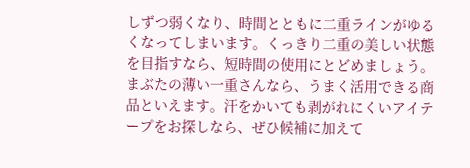しずつ弱くなり、時間とともに二重ラインがゆるくなってしまいます。くっきり二重の美しい状態を目指すなら、短時間の使用にとどめましょう。まぶたの薄い一重さんなら、うまく活用できる商品といえます。汗をかいても剥がれにくいアイテープをお探しなら、ぜひ候補に加えて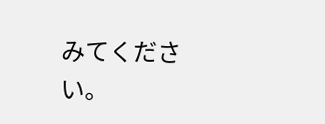みてください。